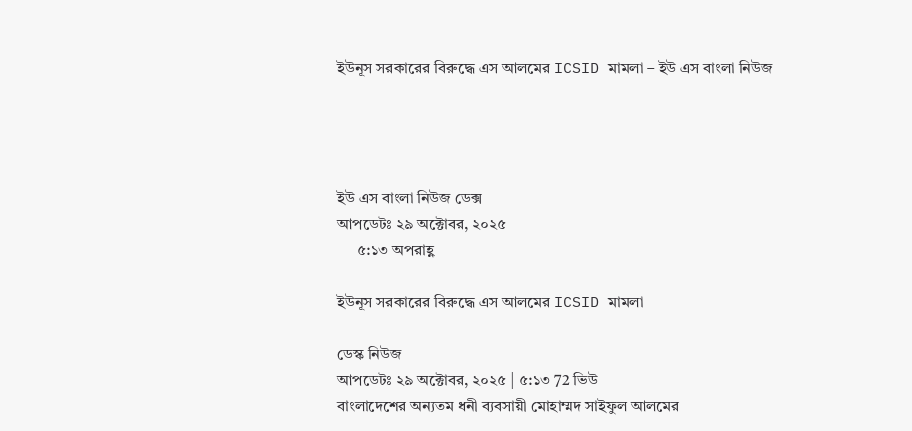ইউনূস সরকারের বিরুদ্ধে এস আলমের ICSID মামলা – ইউ এস বাংলা নিউজ




ইউ এস বাংলা নিউজ ডেক্স
আপডেটঃ ২৯ অক্টোবর, ২০২৫
     ৫:১৩ অপরাহ্ণ

ইউনূস সরকারের বিরুদ্ধে এস আলমের ICSID মামলা

ডেস্ক নিউজ
আপডেটঃ ২৯ অক্টোবর, ২০২৫ | ৫:১৩ 72 ভিউ
বাংলাদেশের অন্যতম ধনী ব্যবসায়ী মোহাম্মদ সাইফুল আলমের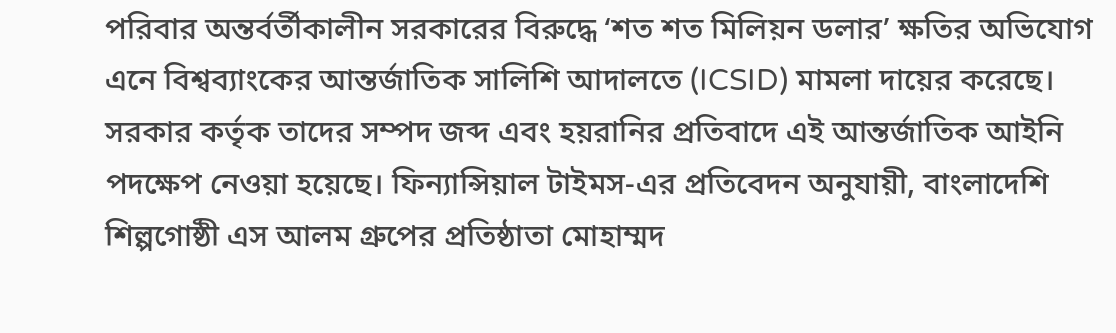পরিবার অন্তর্বর্তীকালীন সরকারের বিরুদ্ধে ‘শত শত মিলিয়ন ডলার’ ক্ষতির অভিযোগ এনে বিশ্বব্যাংকের আন্তর্জাতিক সালিশি আদালতে (ICSID) মামলা দায়ের করেছে। সরকার কর্তৃক তাদের সম্পদ জব্দ এবং হয়রানির প্রতিবাদে এই আন্তর্জাতিক আইনি পদক্ষেপ নেওয়া হয়েছে। ফিন্যান্সিয়াল টাইমস-এর প্রতিবেদন অনুযায়ী, বাংলাদেশি শিল্পগোষ্ঠী এস আলম গ্রুপের প্রতিষ্ঠাতা মোহাম্মদ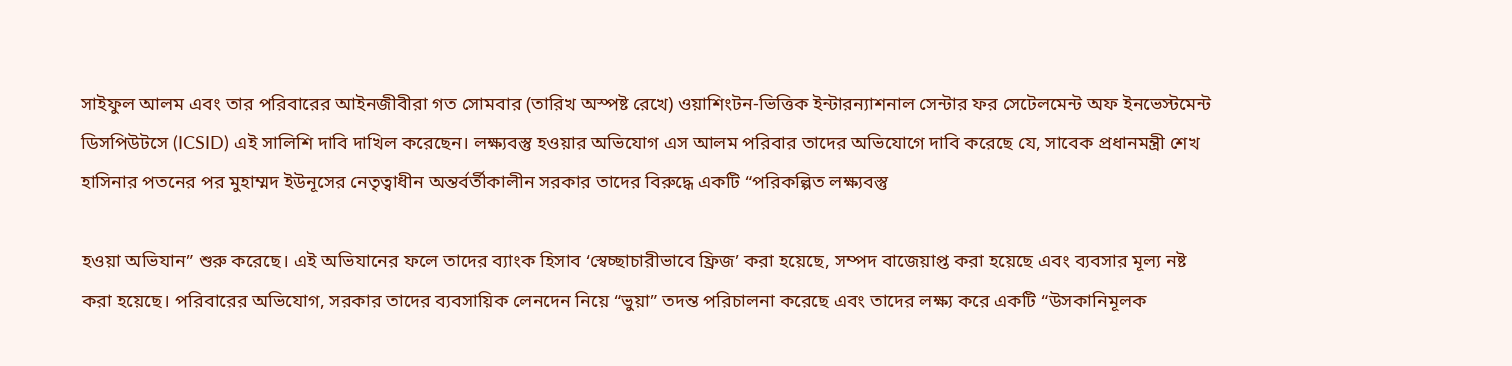সাইফুল আলম এবং তার পরিবারের আইনজীবীরা গত সোমবার (তারিখ অস্পষ্ট রেখে) ওয়াশিংটন-ভিত্তিক ইন্টারন্যাশনাল সেন্টার ফর সেটেলমেন্ট অফ ইনভেস্টমেন্ট ডিসপিউটসে (ICSID) এই সালিশি দাবি দাখিল করেছেন। লক্ষ্যবস্তু হওয়ার অভিযোগ এস আলম পরিবার তাদের অভিযোগে দাবি করেছে যে, সাবেক প্রধানমন্ত্রী শেখ হাসিনার পতনের পর মুহাম্মদ ইউনূসের নেতৃত্বাধীন অন্তর্বর্তীকালীন সরকার তাদের বিরুদ্ধে একটি “পরিকল্পিত লক্ষ্যবস্তু

হওয়া অভিযান” শুরু করেছে। এই অভিযানের ফলে তাদের ব্যাংক হিসাব ‘স্বেচ্ছাচারীভাবে ফ্রিজ’ করা হয়েছে, সম্পদ বাজেয়াপ্ত করা হয়েছে এবং ব্যবসার মূল্য নষ্ট করা হয়েছে। পরিবারের অভিযোগ, সরকার তাদের ব্যবসায়িক লেনদেন নিয়ে “ভুয়া” তদন্ত পরিচালনা করেছে এবং তাদের লক্ষ্য করে একটি “উসকানিমূলক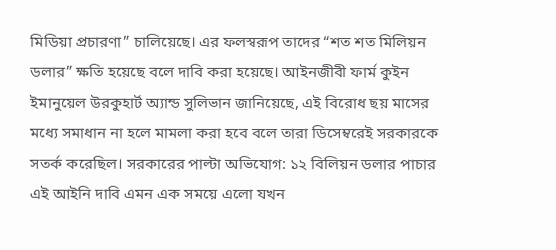মিডিয়া প্রচারণা” চালিয়েছে। এর ফলস্বরূপ তাদের “শত শত মিলিয়ন ডলার” ক্ষতি হয়েছে বলে দাবি করা হয়েছে। আইনজীবী ফার্ম কুইন ইমানুয়েল উরকুহার্ট অ্যান্ড সুলিভান জানিয়েছে, এই বিরোধ ছয় মাসের মধ্যে সমাধান না হলে মামলা করা হবে বলে তারা ডিসেম্বরেই সরকারকে সতর্ক করেছিল। সরকারের পাল্টা অভিযোগ: ১২ বিলিয়ন ডলার পাচার এই আইনি দাবি এমন এক সময়ে এলো যখন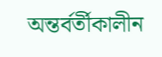অন্তর্বর্তীকালীন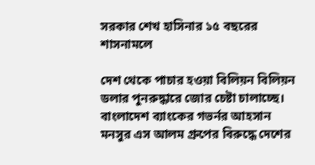সরকার শেখ হাসিনার ১৫ বছরের শাসনামলে

দেশ থেকে পাচার হওয়া বিলিয়ন বিলিয়ন ডলার পুনরুদ্ধারে জোর চেষ্টা চালাচ্ছে। বাংলাদেশ ব্যাংকের গভর্নর আহসান মনসুর এস আলম গ্রুপের বিরুদ্ধে দেশের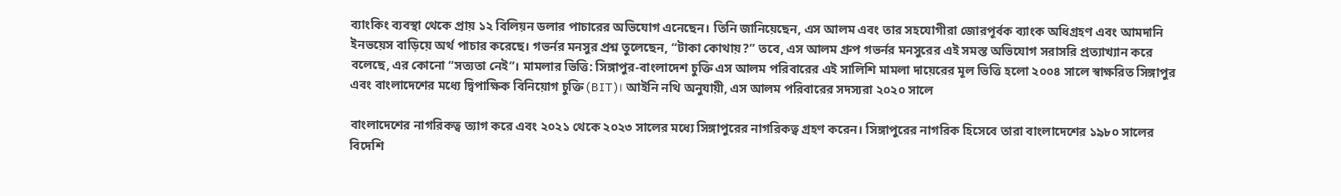ব্যাংকিং ব্যবস্থা থেকে প্রায় ১২ বিলিয়ন ডলার পাচারের অভিযোগ এনেছেন। তিনি জানিয়েছেন, এস আলম এবং তার সহযোগীরা জোরপূর্বক ব্যাংক অধিগ্রহণ এবং আমদানি ইনভয়েস বাড়িয়ে অর্থ পাচার করেছে। গভর্নর মনসুর প্রশ্ন তুলেছেন, “টাকা কোথায়?” তবে, এস আলম গ্রুপ গভর্নর মনসুরের এই সমস্ত অভিযোগ সরাসরি প্রত্যাখ্যান করে বলেছে, এর কোনো “সত্যতা নেই”। মামলার ভিত্তি: সিঙ্গাপুর-বাংলাদেশ চুক্তি এস আলম পরিবারের এই সালিশি মামলা দায়েরের মূল ভিত্তি হলো ২০০৪ সালে স্বাক্ষরিত সিঙ্গাপুর এবং বাংলাদেশের মধ্যে দ্বিপাক্ষিক বিনিয়োগ চুক্তি (BIT)। আইনি নথি অনুযায়ী, এস আলম পরিবারের সদস্যরা ২০২০ সালে

বাংলাদেশের নাগরিকত্ব ত্যাগ করে এবং ২০২১ থেকে ২০২৩ সালের মধ্যে সিঙ্গাপুরের নাগরিকত্ব গ্রহণ করেন। সিঙ্গাপুরের নাগরিক হিসেবে তারা বাংলাদেশের ১৯৮০ সালের বিদেশি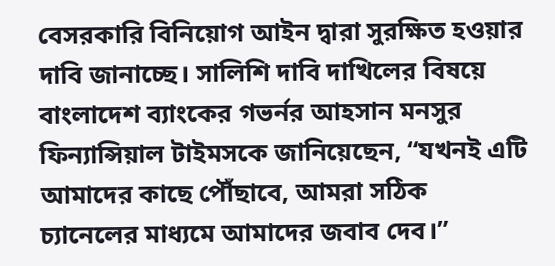বেসরকারি বিনিয়োগ আইন দ্বারা সুরক্ষিত হওয়ার দাবি জানাচ্ছে। সালিশি দাবি দাখিলের বিষয়ে বাংলাদেশ ব্যাংকের গভর্নর আহসান মনসুর ফিন্যান্সিয়াল টাইমসকে জানিয়েছেন, “যখনই এটি আমাদের কাছে পৌঁছাবে, আমরা সঠিক চ্যানেলের মাধ্যমে আমাদের জবাব দেব।”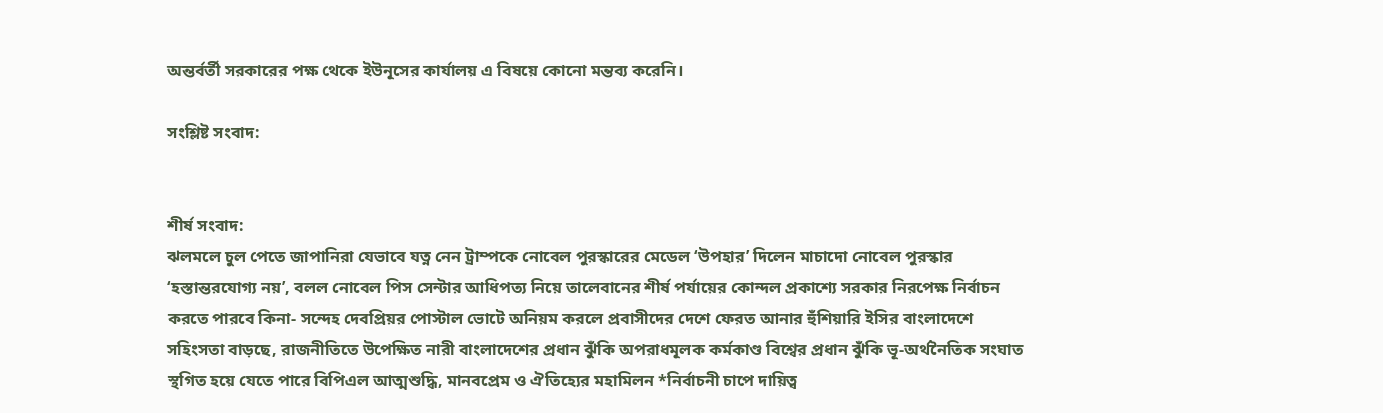অন্তর্বর্তী সরকারের পক্ষ থেকে ইউনূসের কার্যালয় এ বিষয়ে কোনো মন্তব্য করেনি।

সংশ্লিষ্ট সংবাদ:


শীর্ষ সংবাদ:
ঝলমলে চুল পেতে জাপানিরা যেভাবে যত্ন নেন ট্রাম্পকে নোবেল পুরস্কারের মেডেল ‘উপহার’ দিলেন মাচাদো নোবেল পুরস্কার ‘হস্তান্তরযোগ্য নয়’, বলল নোবেল পিস সেন্টার আধিপত্য নিয়ে তালেবানের শীর্ষ পর্যায়ের কোন্দল প্রকাশ্যে সরকার নিরপেক্ষ নির্বাচন করতে পারবে কিনা- সন্দেহ দেবপ্রিয়র পোস্টাল ভোটে অনিয়ম করলে প্রবাসীদের দেশে ফেরত আনার হুঁশিয়ারি ইসির বাংলাদেশে সহিংসতা বাড়ছে, রাজনীতিতে উপেক্ষিত নারী বাংলাদেশের প্রধান ঝুঁকি অপরাধমূলক কর্মকাণ্ড বিশ্বের প্রধান ঝুঁকি ভূ-অর্থনৈতিক সংঘাত স্থগিত হয়ে যেতে পারে বিপিএল আত্মশুদ্ধি, মানবপ্রেম ও ঐতিহ্যের মহামিলন *নির্বাচনী চাপে দায়িত্ব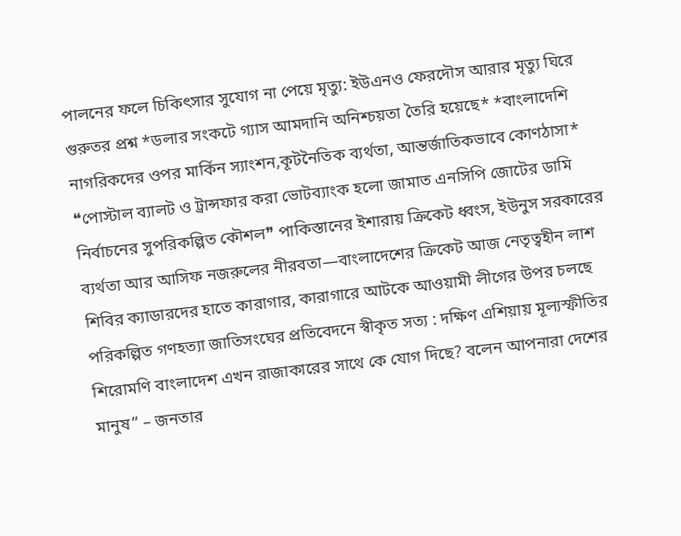পালনের ফলে চিকিৎসার সুযোগ না পেয়ে মৃত্যু: ইউএনও ফেরদৌস আরার মৃত্যু ঘিরে গুরুতর প্রশ্ন *ডলার সংকটে গ্যাস আমদানি অনিশ্চয়তা তৈরি হয়েছে* *বাংলাদেশি নাগরিকদের ওপর মার্কিন স্যাংশন,কূটনৈতিক ব্যর্থতা, আন্তর্জাতিকভাবে কোণঠাসা* ❝পোস্টাল ব্যালট ও ট্রান্সফার করা ভোটব্যাংক হলো জামাত এনসিপি জোটের ডামি নির্বাচনের সুপরিকল্পিত কৌশল❞ পাকিস্তানের ইশারায় ক্রিকেট ধ্বংস, ইউনুস সরকারের ব্যর্থতা আর আসিফ নজরুলের নীরবতা—বাংলাদেশের ক্রিকেট আজ নেতৃত্বহীন লাশ শিবির ক্যাডারদের হাতে কারাগার, কারাগারে আটকে আওয়ামী লীগের উপর চলছে পরিকল্পিত গণহত্যা জাতিসংঘের প্রতিবেদনে স্বীকৃত সত্য : দক্ষিণ এশিয়ায় মূল্যস্ফীতির শিরোমণি বাংলাদেশ এখন রাজাকারের সাথে কে যোগ দিছে? বলেন আপনারা দেশের মানুষ” – জনতার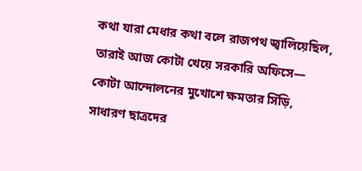কথা যারা মেধার কথা বলে রাজপথ জ্বালিয়েছিল, তারাই আজ কোটা খেয়ে সরকারি অফিসে— কোটা আন্দোলনের মুখোশে ক্ষমতার সিঁড়ি, সাধারণ ছাত্রদের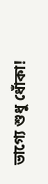ভাগ্যে শুধু ধোঁকা!